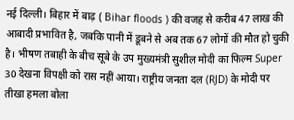नई दिल्ली। बिहार में बाढ़ ( Bihar floods ) की वजह से करीब 47 लाख की आबादी प्रभावित है, जबकि पानी में डूबने से अब तक 67 लोगों की मौत हो चुकी है। भीषण तबाही के बीच सूबे के उप मुख्यमंत्री सुशील मोदी का फिल्म Super 30 देखना विपक्षी को रास नहीं आया। राष्ट्रीय जनता दल (RJD) के मोदी पर तीखा हमला बोला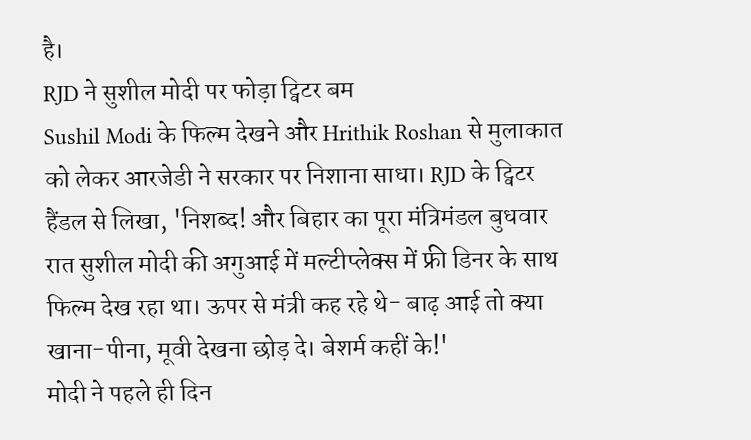है।
RJD ने सुशील मोदी पर फोड़ा ट्विटर बम
Sushil Modi के फिल्म देखने और Hrithik Roshan से मुलाकात को लेकर आरजेडी ने सरकार पर निशाना साधा। RJD के ट्विटर हैंडल से लिखा, 'निशब्द! और बिहार का पूरा मंत्रिमंडल बुधवार रात सुशील मोदी की अगुआई में मल्टीप्लेक्स में फ्री डिनर के साथ फिल्म देख रहा था। ऊपर से मंत्री कह रहे थे- बाढ़ आई तो क्या खाना-पीना, मूवी देखना छोड़ दे। बेशर्म कहीं के!'
मोदी ने पहले ही दिन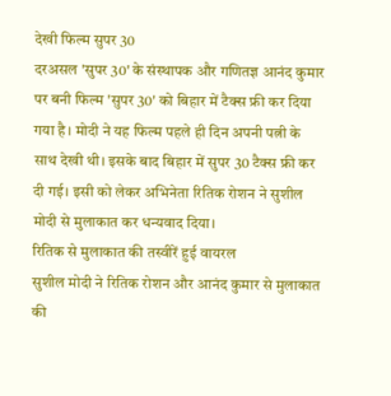देखी फिल्म सुपर 30
दरअसल 'सुपर 30' के संस्थापक और गणितज्ञ आनंद कुमार पर बनी फिल्म 'सुपर 30' को बिहार में टैक्स फ्री कर दिया गया है। मोदी ने यह फिल्म पहले ही दिन अपनी पत्नी के साथ देखी थी। इसके बाद बिहार में सुपर 30 टैक्स फ्री कर दी गई। इसी को लेकर अभिनेता रितिक रोशन ने सुशील मोदी से मुलाकात कर धन्यवाद दिया।
रितिक से मुलाकात की तस्वीरें हुई वायरल
सुशील मोदी ने रितिक रोशन और आनंद कुमार से मुलाकात की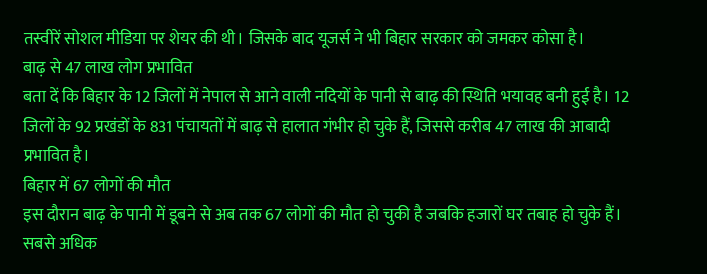तस्वीरें सोशल मीडिया पर शेयर की थी। जिसके बाद यूजर्स ने भी बिहार सरकार को जमकर कोसा है।
बाढ़ से 47 लाख लोग प्रभावित
बता दें कि बिहार के 12 जिलों में नेपाल से आने वाली नदियों के पानी से बाढ़ की स्थिति भयावह बनी हुई है। 12 जिलों के 92 प्रखंडों के 831 पंचायतों में बाढ़ से हालात गंभीर हो चुके हैं, जिससे करीब 47 लाख की आबादी प्रभावित है।
बिहार में 67 लोगों की मौत
इस दौरान बाढ़ के पानी में डूबने से अब तक 67 लोगों की मौत हो चुकी है जबकि हजारों घर तबाह हो चुके हैं। सबसे अधिक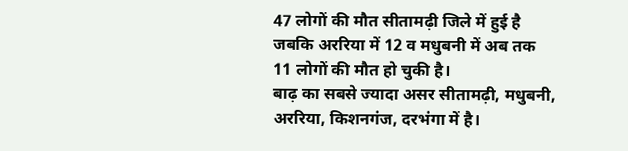47 लोगों की मौत सीतामढ़ी जिले में हुई है जबकि अररिया में 12 व मधुबनी में अब तक 11 लोगों की मौत हो चुकी है।
बाढ़ का सबसे ज्यादा असर सीतामढ़ी, मधुबनी, अररिया, किशनगंज, दरभंगा में है।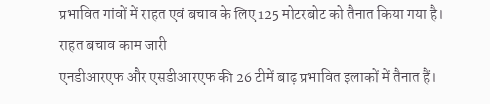प्रभावित गांवों में राहत एवं बचाव के लिए 125 मोटरबोट को तैनात किया गया है।
राहत बचाव काम जारी
एनडीआरएफ और एसडीआरएफ की 26 टीमें बाढ़ प्रभावित इलाकों में तैनात हैं।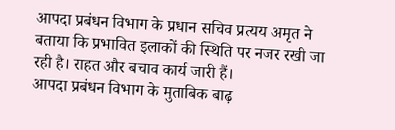आपदा प्रबंधन विभाग के प्रधान सचिव प्रत्यय अमृत ने बताया कि प्रभावित इलाकों की स्थिति पर नजर रखी जा रही है। राहत और बचाव कार्य जारी हैं।
आपदा प्रबंधन विभाग के मुताबिक बाढ़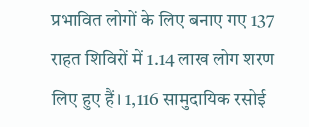प्रभावित लोगों के लिए बनाए गए 137 राहत शिविरों में 1.14 लाख लोग शरण लिए हुए हैं। 1,116 सामुदायिक रसोई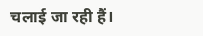चलाई जा रही हैं।